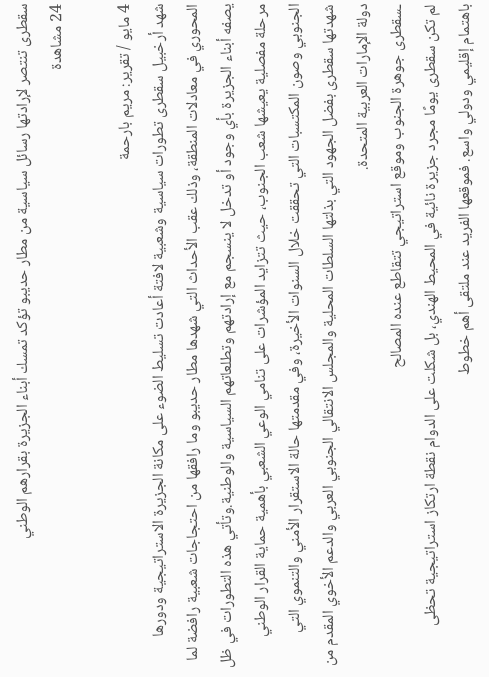سقطرى تنتصر لإرادتها رسائل سياسية من مطار حديبو تؤكد تمسك أبناء الجزيرة بقرارهم الوطني
24 مشاهدة

4 مايو / تقرير: مريم بارحمة
شهد أرخبيل سقطرى تطورات سياسية وشعبية لافتة أعادت تسليط الضوء على مكانة الجزيرة الاستراتيجية ودورها المحوري في معادلات المنطقة، وذلك عقب الأحداث التي شهدها مطار حديبو وما رافقها من احتجاجات شعبية رافضة لما يصفه أبناء الجزيرة بأي وجود أو تدخل لا ينسجم مع إرادتهم وتطلعاتهم السياسية والوطنية.وتأتي هذه التطورات في ظل مرحلة مفصلية يعيشها شعب الجنوب، حيث تتزايد المؤشرات على تنامي الوعي الشعبي بأهمية حماية القرار الوطني الجنوبي وصون المكتسبات التي تحققت خلال السنوات الأخيرة، وفي مقدمتها حالة الاستقرار الأمني والتنموي التي شهدتها سقطرى بفضل الجهود التي بذلتها السلطات المحلية والمجلس الانتقالي الجنوبي العربي والدعم الأخوي المقدم من دولة الإمارات العربية المتحدة.
ـسقطرى جوهرة الجنوب وموقع استراتيجي تتقاطع عنده المصالح
لم تكن سقطرى يومًا مجرد جزيرة نائية في المحيط الهندي، بل شكلت على الدوام نقطة ارتكاز استراتيجية تحظى باهتمام إقليمي ودولي واسع. فموقعها الفريد عند ملتقى أهم خطوط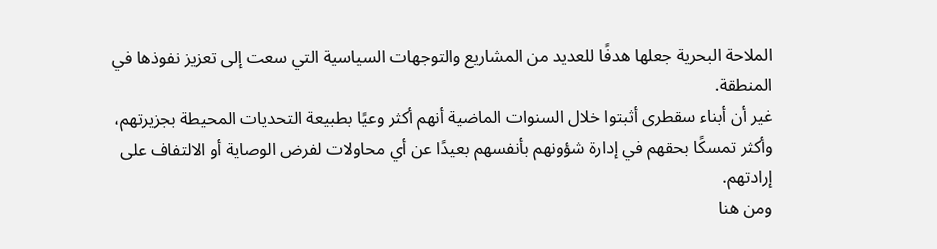الملاحة البحرية جعلها هدفًا للعديد من المشاريع والتوجهات السياسية التي سعت إلى تعزيز نفوذها في المنطقة.
غير أن أبناء سقطرى أثبتوا خلال السنوات الماضية أنهم أكثر وعيًا بطبيعة التحديات المحيطة بجزيرتهم، وأكثر تمسكًا بحقهم في إدارة شؤونهم بأنفسهم بعيدًا عن أي محاولات لفرض الوصاية أو الالتفاف على إرادتهم.
ومن هنا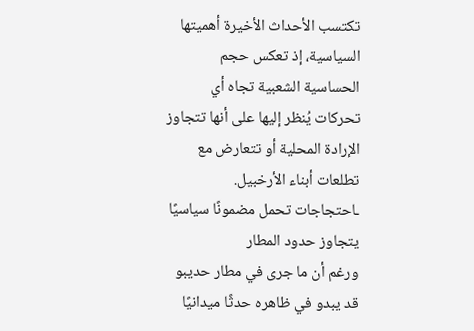تكتسب الأحداث الأخيرة أهميتها السياسية، إذ تعكس حجم الحساسية الشعبية تجاه أي تحركات يُنظر إليها على أنها تتجاوز الإرادة المحلية أو تتعارض مع تطلعات أبناء الأرخبيل.
ـاحتجاجات تحمل مضمونًا سياسيًا يتجاوز حدود المطار
ورغم أن ما جرى في مطار حديبو قد يبدو في ظاهره حدثًا ميدانيًا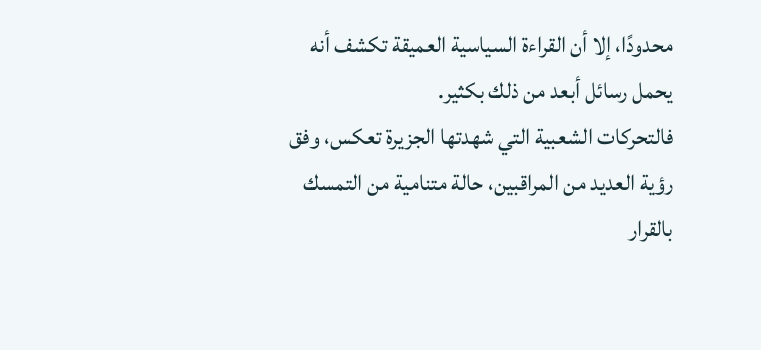محدودًا، إلا أن القراءة السياسية العميقة تكشف أنه يحمل رسائل أبعد من ذلك بكثير.
فالتحركات الشعبية التي شهدتها الجزيرة تعكس، وفق رؤية العديد من المراقبين، حالة متنامية من التمسك بالقرار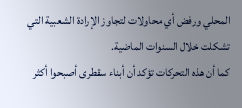المحلي ورفض أي محاولات لتجاوز الإرادة الشعبية التي تشكلت خلال السنوات الماضية.
كما أن هذه التحركات تؤكد أن أبناء سقطرى أصبحوا أكثر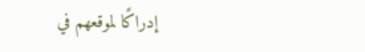إدراكًا لموقعهم في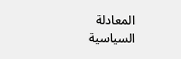المعادلة السياسية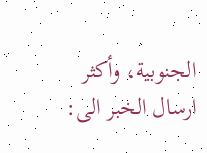الجنوبية، وأكثر
ارسال الخبر الى: